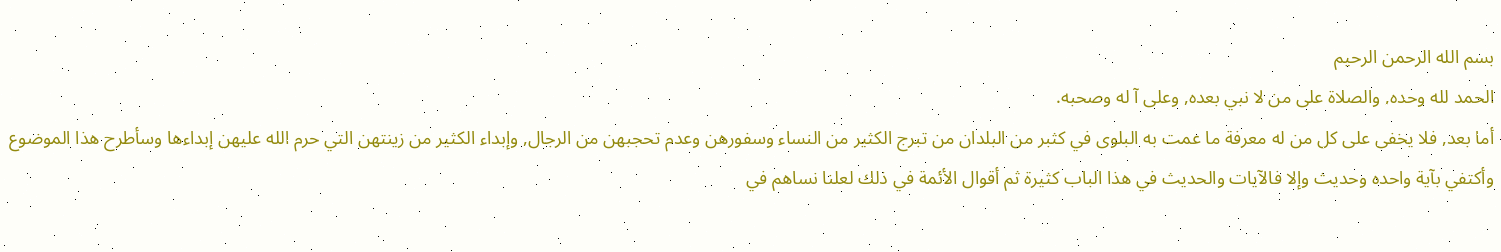بسم الله الرحمن الرحيم
الحمد لله وحده, والصلاة على من لا نبي بعده, وعلى آ له وصحبه.
أما بعد, فلا يخفى على كل من له معرفة ما عمت به البلوى في كثبر من البلدان من تبرج الكثير من النساء وسفورهن وعدم تحجبهن من الرجال, وإبداء الكثير من زينتهن التي حرم الله عليهن إبداءها وسأطرح هذا الموضوع وأكتفي بآية واحده وحديث وإلا فالآيات والحديث في هذا الباب كثيرة ثم أقوال الأئمة في ذلك لعلنا نساهم في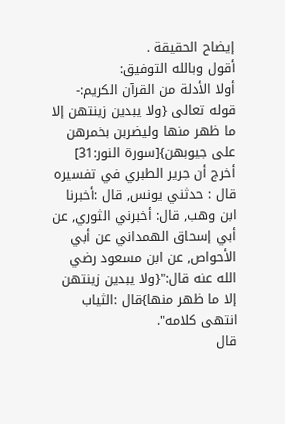إيضاح الحقيقة .
أقول وبالله التوفيق:
أولا الأدلة من القرآن الكريم:-
قوله تعالى {ولا يبدين زينتهن إلا ما ظهر منها وليضربن بخمرهن على جيوبهن}[سورة النور:31]
أخرج أن جرير الطبري في تفسيره قال : حدثني يونس, قال :أخبرنا ابن وهب, قال: أخبرني الثوري, عن أبي إسحاق الهمداني عن أبي الأحواص, عن ابن مسعود رضي الله عنه قال:"{ولا يبدين زينتهن إلا ما ظهر منها}قال :الثياب انتهى كلامه".
قال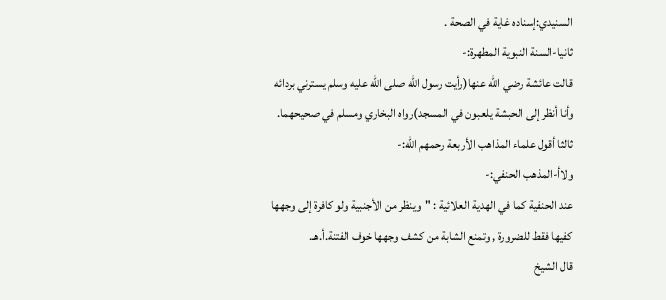السنيدي:إسناده غاية في الصحة .
ثانيا-السنة النبوية المطهرة:-
قالت عائشة رضي الله عنها(رأيت رسول الله صلى الله عليه وسلم يسترني بردائه وأنا أنظر إلى الحبشة يلعبون في المسجد)رواه البخاري ومسلم في صحيحهما.
ثالثا أقول علماء المذاهب الأربعة رحمهم الله:-
ولاأ-المذهب الحنفي:-
عند الحنفية كما في الهدية العلائية : "وينظر من الأجنبية ولو كافرة إلى وجهها كفيها فقط للضرورة , وتمنع الشابة من كشف وجهها خوف الفتنة.أ.هـ.
قال الشيخ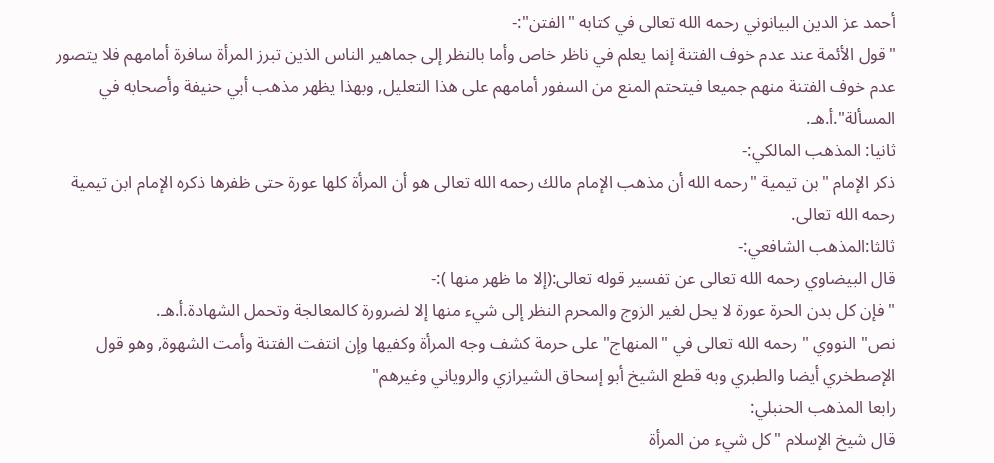أحمد عز الدين البيانوني رحمه الله تعالى في كتابه "الفتن":-
"قول الأئمة عند عدم خوف الفتنة إنما يعلم في ناظر خاص وأما بالنظر إلى جماهير الناس الذين تبرز المرأة سافرة أمامهم فلا يتصور عدم خوف الفتنة منهم جميعا فيتحتم المنع من السفور أمامهم على هذا التعليل, وبهذا يظهر مذهب أبي حنيفة وأصحابه في المسألة".أ.هـ.
ثانيا: المذهب المالكي:-
ذكر الإمام "بن تيمية "رحمه الله أن مذهب الإمام مالك رحمه الله تعالى هو أن المرأة كلها عورة حتى ظفرها ذكره الإمام ابن تيمية رحمه الله تعالى.
ثالثا:المذهب الشافعي:-
قال البيضاوي رحمه الله تعالى عن تفسير قوله تعالى:(إلا ما ظهر منها ):-
"فإن كل بدن الحرة عورة لا يحل لغير الزوج والمحرم النظر إلى شيء منها إلا لضرورة كالمعالجة وتحمل الشهادة.أ.هـ.
نص" النووي " رحمه الله تعالى في "المنهاج" على حرمة كشف وجه المرأة وكفيها وإن انتفت الفتنة وأمت الشهوة, وهو قول الإصطخري أيضا والطبري وبه قطع الشيخ أبو إسحاق الشيرازي والروياني وغيرهم"
رابعا المذهب الحنبلي:
قال شيخ الإسلام "كل شيء من المرأة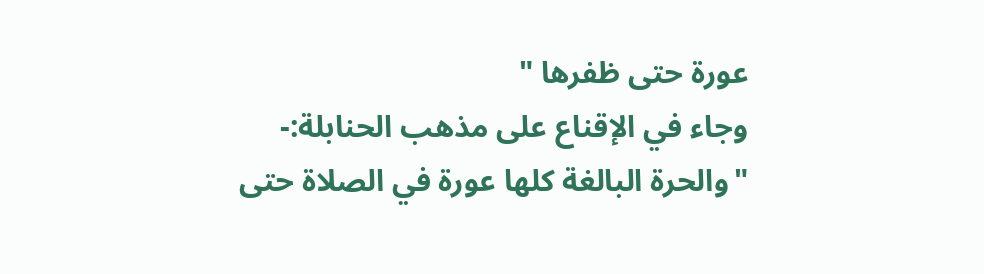عورة حتى ظفرها "
وجاء في الإقناع على مذهب الحنابلة:-
"والحرة البالغة كلها عورة في الصلاة حتى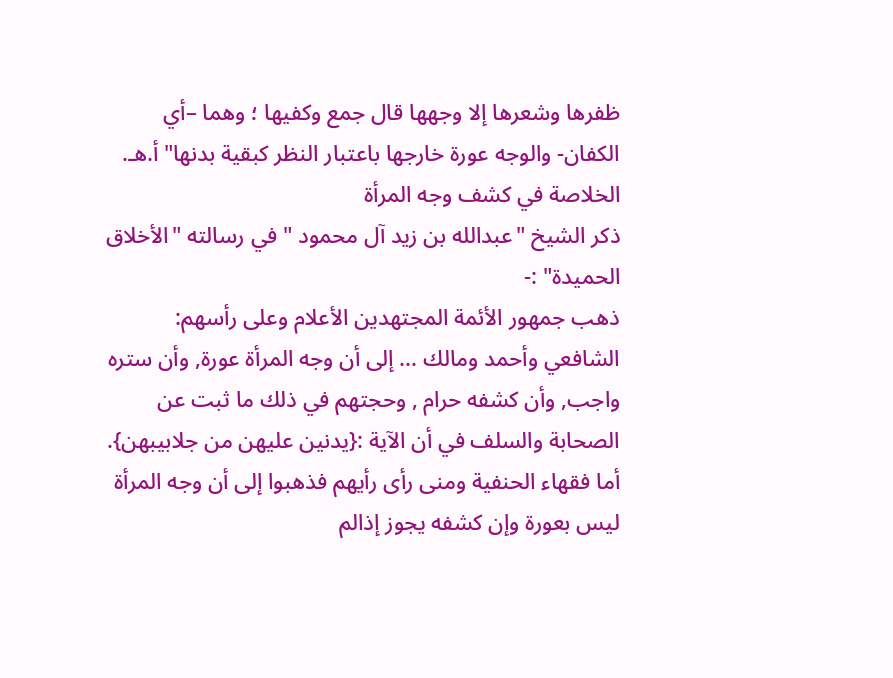ظفرها وشعرها إلا وجهها قال جمع وكفيها ؛ وهما –أي الكفان- والوجه عورة خارجها باعتبار النظر كبقية بدنها"أ.هـ.
الخلاصة في كشف وجه المرأة
ذكر الشيخ "عبدالله بن زيد آل محمود " في رسالته "الأخلاق الحميدة" :-
ذهب جمهور الأئمة المجتهدين الأعلام وعلى رأسهم: الشافعي وأحمد ومالك ... إلى أن وجه المرأة عورة, وأن ستره واجب, وأن كشفه حرام , وحجتهم في ذلك ما ثبت عن الصحابة والسلف في أن الآية :{يدنين عليهن من جلابيبهن}.
أما فقهاء الحنفية ومنى رأى رأيهم فذهبوا إلى أن وجه المرأة ليس بعورة وإن كشفه يجوز إذالم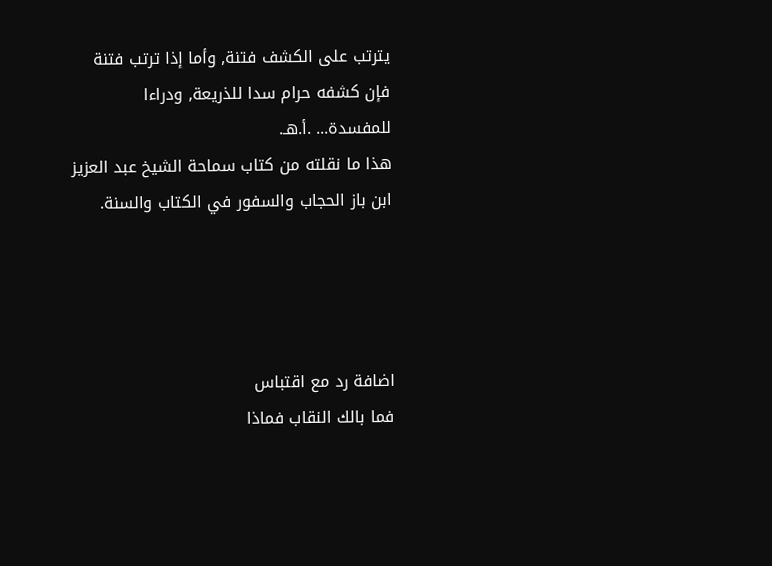يترتب على الكشف فتنة, وأما إذا ترتب فتنة فإن كشفه حرام سدا للذريعة, ودراءا للمفسدة... .أ.هـ.
هذا ما نقلته من كتاب سماحة الشيخ عبد العزيز ابن باز الحجاب والسفور في الكتاب والسنة.




اضافة رد مع اقتباس
فما بالك النقاب فماذا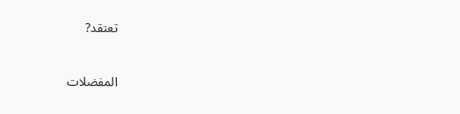تعتقد?


المفضلات